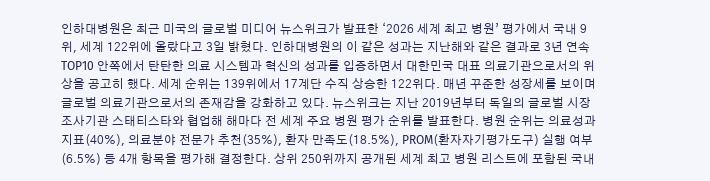인하대병원은 최근 미국의 글로벌 미디어 뉴스위크가 발표한 ‘2026 세계 최고 병원’ 평가에서 국내 9위, 세계 122위에 올랐다고 3일 밝혔다. 인하대병원의 이 같은 성과는 지난해와 같은 결과로 3년 연속 TOP10 안쪽에서 탄탄한 의료 시스템과 혁신의 성과를 입증하면서 대한민국 대표 의료기관으로서의 위상을 공고히 했다. 세계 순위는 139위에서 17계단 수직 상승한 122위다. 매년 꾸준한 성장세를 보이며 글로벌 의료기관으로서의 존재감을 강화하고 있다. 뉴스위크는 지난 2019년부터 독일의 글로벌 시장조사기관 스태티스타와 협업해 해마다 전 세계 주요 병원 평가 순위를 발표한다. 병원 순위는 의료성과 지표(40%), 의료분야 전문가 추천(35%), 환자 만족도(18.5%), PROM(환자자기평가도구) 실행 여부(6.5%) 등 4개 항목을 평가해 결정한다. 상위 250위까지 공개된 세계 최고 병원 리스트에 포함된 국내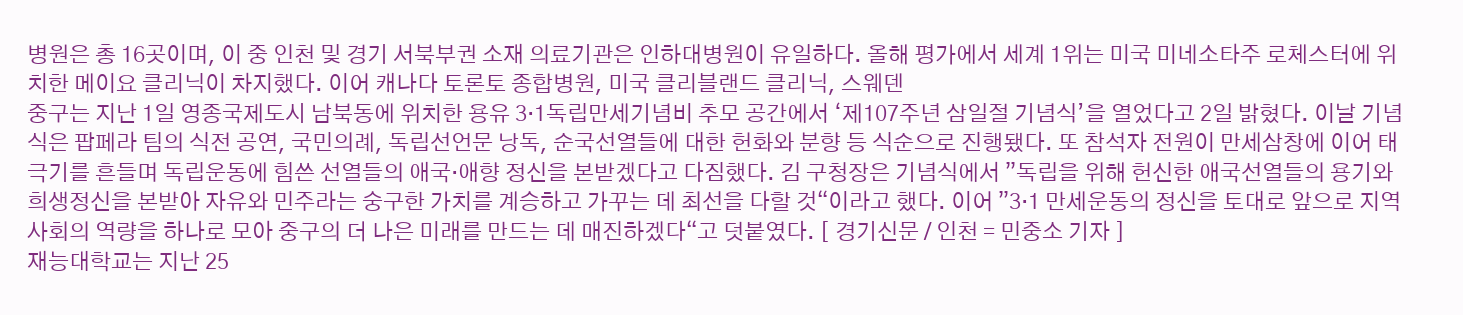병원은 총 16곳이며, 이 중 인천 및 경기 서북부권 소재 의료기관은 인하대병원이 유일하다. 올해 평가에서 세계 1위는 미국 미네소타주 로체스터에 위치한 메이요 클리닉이 차지했다. 이어 캐나다 토론토 종합병원, 미국 클리블랜드 클리닉, 스웨덴
중구는 지난 1일 영종국제도시 남북동에 위치한 용유 3·1독립만세기념비 추모 공간에서 ‘제107주년 삼일절 기념식’을 열었다고 2일 밝혔다. 이날 기념식은 팝페라 팀의 식전 공연, 국민의례, 독립선언문 낭독, 순국선열들에 대한 헌화와 분향 등 식순으로 진행됐다. 또 참석자 전원이 만세삼창에 이어 태극기를 흔들며 독립운동에 힘쓴 선열들의 애국·애향 정신을 본받겠다고 다짐했다. 김 구청장은 기념식에서 ”독립을 위해 헌신한 애국선열들의 용기와 희생정신을 본받아 자유와 민주라는 숭구한 가치를 계승하고 가꾸는 데 최선을 다할 것“이라고 했다. 이어 ”3·1 만세운동의 정신을 토대로 앞으로 지역사회의 역량을 하나로 모아 중구의 더 나은 미래를 만드는 데 매진하겠다“고 덧붙였다. [ 경기신문 / 인천 = 민중소 기자 ]
재능대학교는 지난 25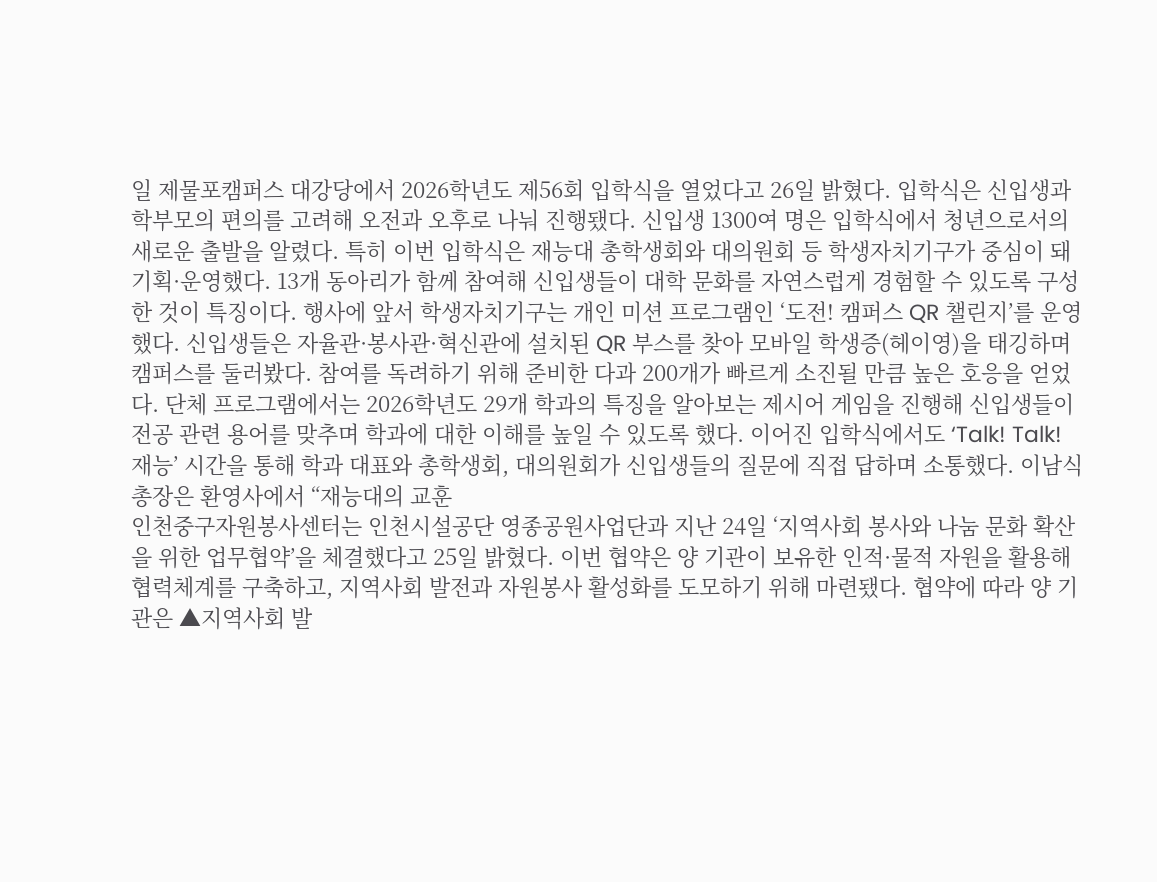일 제물포캠퍼스 대강당에서 2026학년도 제56회 입학식을 열었다고 26일 밝혔다. 입학식은 신입생과 학부모의 편의를 고려해 오전과 오후로 나눠 진행됐다. 신입생 1300여 명은 입학식에서 청년으로서의 새로운 출발을 알렸다. 특히 이번 입학식은 재능대 총학생회와 대의원회 등 학생자치기구가 중심이 돼 기획·운영했다. 13개 동아리가 함께 참여해 신입생들이 대학 문화를 자연스럽게 경험할 수 있도록 구성한 것이 특징이다. 행사에 앞서 학생자치기구는 개인 미션 프로그램인 ‘도전! 캠퍼스 QR 챌린지’를 운영했다. 신입생들은 자율관·봉사관·혁신관에 설치된 QR 부스를 찾아 모바일 학생증(헤이영)을 태깅하며 캠퍼스를 둘러봤다. 참여를 독려하기 위해 준비한 다과 200개가 빠르게 소진될 만큼 높은 호응을 얻었다. 단체 프로그램에서는 2026학년도 29개 학과의 특징을 알아보는 제시어 게임을 진행해 신입생들이 전공 관련 용어를 맞추며 학과에 대한 이해를 높일 수 있도록 했다. 이어진 입학식에서도 ‘Talk! Talk! 재능’ 시간을 통해 학과 대표와 총학생회, 대의원회가 신입생들의 질문에 직접 답하며 소통했다. 이남식 총장은 환영사에서 “재능대의 교훈
인천중구자원봉사센터는 인천시설공단 영종공원사업단과 지난 24일 ‘지역사회 봉사와 나눔 문화 확산을 위한 업무협약’을 체결했다고 25일 밝혔다. 이번 협약은 양 기관이 보유한 인적·물적 자원을 활용해 협력체계를 구축하고, 지역사회 발전과 자원봉사 활성화를 도모하기 위해 마련됐다. 협약에 따라 양 기관은 ▲지역사회 발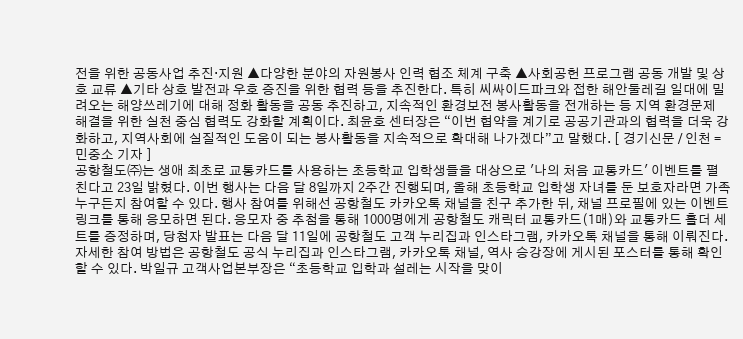전을 위한 공동사업 추진·지원 ▲다양한 분야의 자원봉사 인력 협조 체계 구축 ▲사회공헌 프로그램 공동 개발 및 상호 교류 ▲기타 상호 발전과 우호 증진을 위한 협력 등을 추진한다. 특히 씨싸이드파크와 접한 해안둘레길 일대에 밀려오는 해양쓰레기에 대해 정화 활동을 공동 추진하고, 지속적인 환경보전 봉사활동을 전개하는 등 지역 환경문제 해결을 위한 실천 중심 협력도 강화할 계획이다. 최윤호 센터장은 “이번 협약을 계기로 공공기관과의 협력을 더욱 강화하고, 지역사회에 실질적인 도움이 되는 봉사활동을 지속적으로 확대해 나가겠다”고 말했다. [ 경기신문 / 인천 = 민중소 기자 ]
공항철도㈜는 생애 최초로 교통카드를 사용하는 초등학교 입학생들을 대상으로 '나의 처음 교통카드' 이벤트를 펼친다고 23일 밝혔다. 이번 행사는 다음 달 8일까지 2주간 진행되며, 올해 초등학교 입학생 자녀를 둔 보호자라면 가족 누구든지 참여할 수 있다. 행사 참여를 위해선 공항철도 카카오톡 채널을 친구 추가한 뒤, 채널 프로필에 있는 이벤트 링크를 통해 응모하면 된다. 응모자 중 추첨을 통해 1000명에게 공항철도 캐릭터 교통카드(1매)와 교통카드 홀더 세트를 증정하며, 당첨자 발표는 다음 달 11일에 공항철도 고객 누리집과 인스타그램, 카카오톡 채널을 통해 이뤄진다. 자세한 참여 방법은 공항철도 공식 누리집과 인스타그램, 카카오톡 채널, 역사 승강장에 게시된 포스터를 통해 확인할 수 있다. 박일규 고객사업본부장은 “초등학교 입학과 설레는 시작을 맞이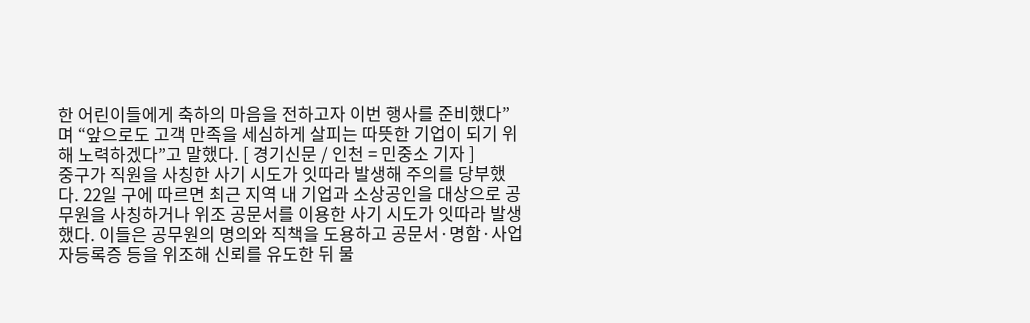한 어린이들에게 축하의 마음을 전하고자 이번 행사를 준비했다”며 “앞으로도 고객 만족을 세심하게 살피는 따뜻한 기업이 되기 위해 노력하겠다”고 말했다. [ 경기신문 / 인천 = 민중소 기자 ]
중구가 직원을 사칭한 사기 시도가 잇따라 발생해 주의를 당부했다. 22일 구에 따르면 최근 지역 내 기업과 소상공인을 대상으로 공무원을 사칭하거나 위조 공문서를 이용한 사기 시도가 잇따라 발생했다. 이들은 공무원의 명의와 직책을 도용하고 공문서·명함·사업자등록증 등을 위조해 신뢰를 유도한 뒤 물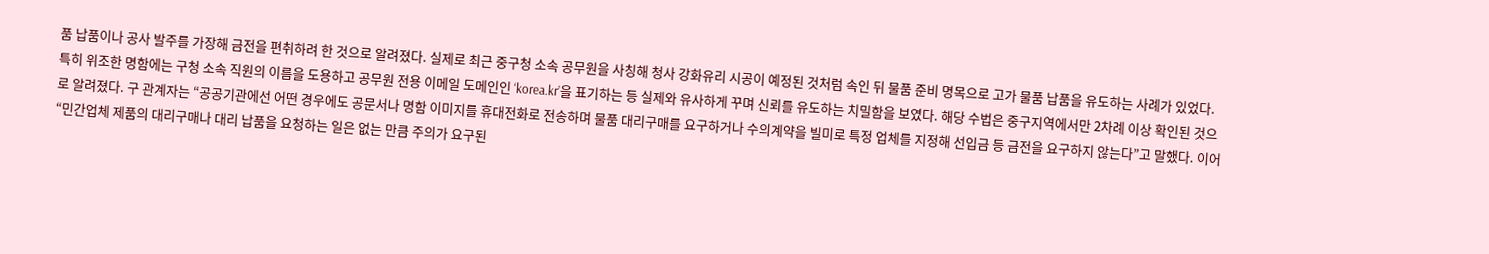품 납품이나 공사 발주를 가장해 금전을 편취하려 한 것으로 알려졌다. 실제로 최근 중구청 소속 공무원을 사칭해 청사 강화유리 시공이 예정된 것처럼 속인 뒤 물품 준비 명목으로 고가 물품 납품을 유도하는 사례가 있었다. 특히 위조한 명함에는 구청 소속 직원의 이름을 도용하고 공무원 전용 이메일 도메인인 ‘korea.kr’을 표기하는 등 실제와 유사하게 꾸며 신뢰를 유도하는 치밀함을 보였다. 해당 수법은 중구지역에서만 2차례 이상 확인된 것으로 알려졌다. 구 관계자는 “공공기관에선 어떤 경우에도 공문서나 명함 이미지를 휴대전화로 전송하며 물품 대리구매를 요구하거나 수의계약을 빌미로 특정 업체를 지정해 선입금 등 금전을 요구하지 않는다”고 말했다. 이어 “민간업체 제품의 대리구매나 대리 납품을 요청하는 일은 없는 만큼 주의가 요구된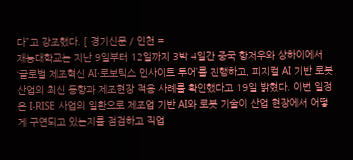다”고 강조했다. [ 경기신문 / 인천 =
재능대학교는 지난 9일부터 12일까지 3박 4일간 중국 항저우와 상하이에서 ‘글로벌 제조혁신 AI·로보틱스 인사이트 투어’를 진행하고, 피지컬 AI 기반 로봇 산업의 최신 동향과 제조현장 적용 사례를 확인했다고 19일 밝혔다. 이번 일정은 I-RISE 사업의 일환으로 제조업 기반 AI와 로봇 기술이 산업 현장에서 어떻게 구연되고 있는지를 점검하고 직업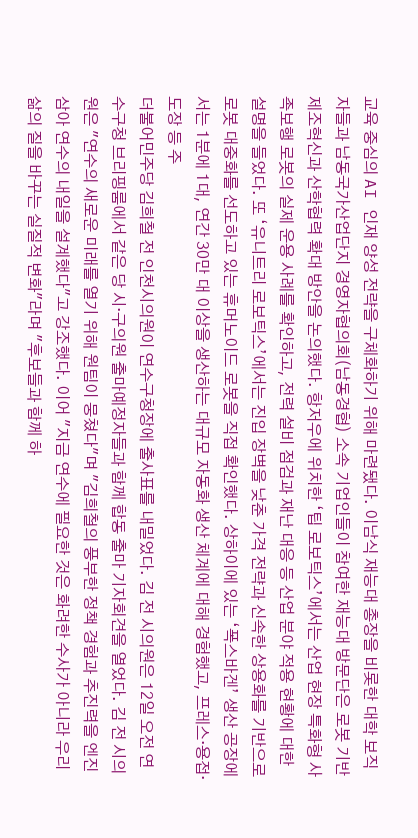교육 중심의 AI 인재 양성 전략을 구체화하기 위해 마련됐다. 이남식 재능대 총장을 비롯한 대학 보직자들과 남동국가산업단지 경영자협의회(남동경협) 소속 기업인들이 참여한 재능대 방문단은 로봇 기반 제조혁신과 산학협력 확대 방안을 논의했다. 항저우에 위치한 ‘팁 로보틱스’에서는 산업 현장 특화형 사족보행 로봇의 실제 운용 사례를 확인하고, 전력 설비 점검과 재난 대응 등 산업 분야 적용 현황에 대한 설명을 들었다. 또 ‘유니트리 로보틱스’에서는 진입 장벽을 낮춘 가격 전략과 신속한 상용화를 기반으로 로봇 대중화를 선도하고 있는 휴머노이드 로봇을 직접 확인했다. 상하이에 있는 ‘폭스바겐’ 생산 공장에서는 1분에 1대, 연간 30만 대 이상을 생산하는 대규모 자동화 생산 체계에 대해 경험했고, 프레스·용접·도장 등 주
더불어민주당 김희철 전 인천시의원이 연수구청장에 출사표를 내밀었다. 김 전 시의원은 12일 오전 연수구청 브리핑룸에서 같은 당 시·구의원 출마예정자들과 함께 합동 출마 기자회견을 열었다. 김 전 시의원은 "연수의 새로운 미래를 열기 위해 원팀이 뭉쳤다"며 "김희철의 풍부한 정책 경험과 추진력을 엔진삼아 연수의 내일을 설계했다"고 강조했다. 이어 "지금 연수에 필요한 것은 화려한 수사가 아니라 우리 삶의 질을 바꾸는 실질적 변화"라며 "후보들과 함께 하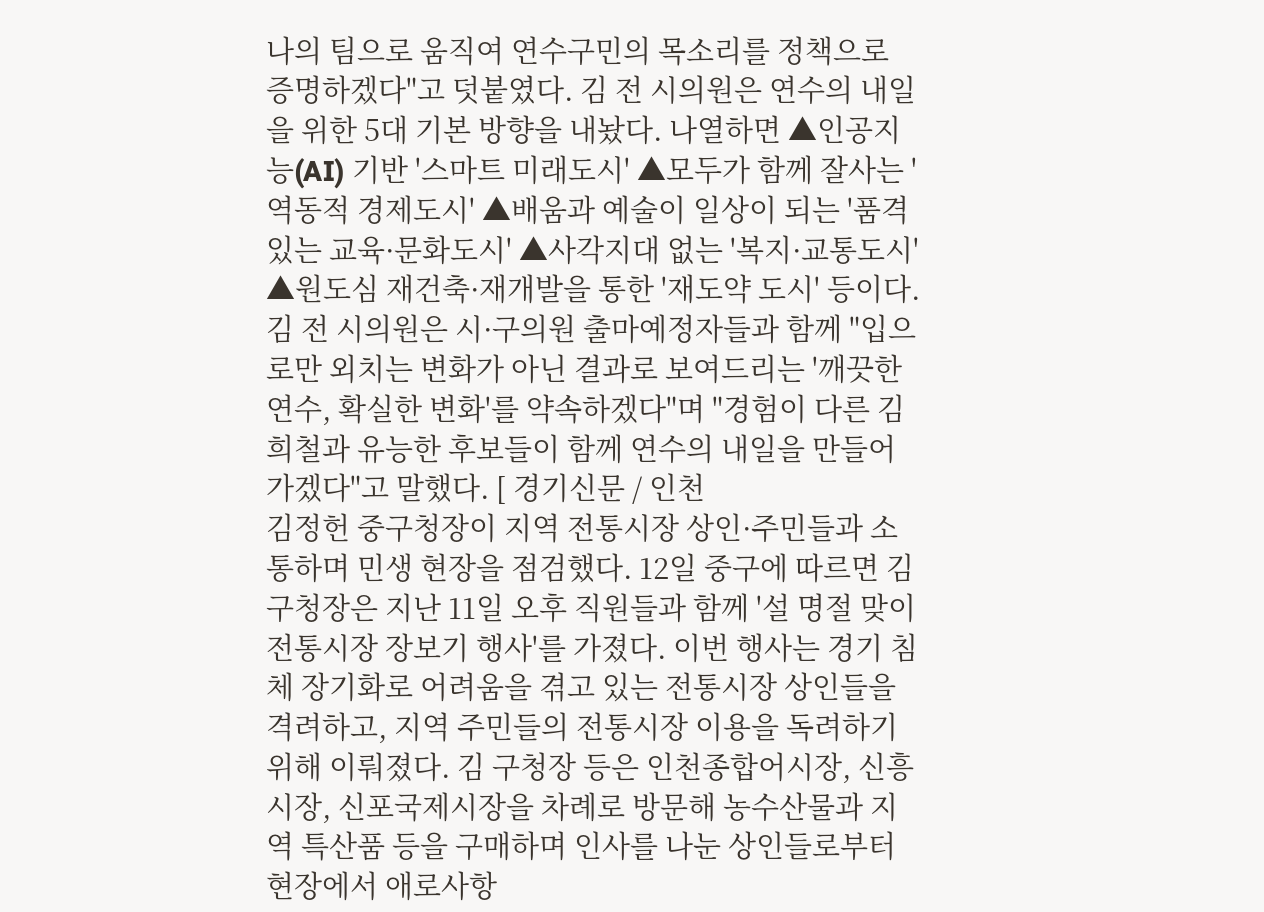나의 팀으로 움직여 연수구민의 목소리를 정책으로 증명하겠다"고 덧붙였다. 김 전 시의원은 연수의 내일을 위한 5대 기본 방향을 내놨다. 나열하면 ▲인공지능(AI) 기반 '스마트 미래도시' ▲모두가 함께 잘사는 '역동적 경제도시' ▲배움과 예술이 일상이 되는 '품격있는 교육·문화도시' ▲사각지대 없는 '복지·교통도시' ▲원도심 재건축·재개발을 통한 '재도약 도시' 등이다. 김 전 시의원은 시·구의원 출마예정자들과 함께 "입으로만 외치는 변화가 아닌 결과로 보여드리는 '깨끗한 연수, 확실한 변화'를 약속하겠다"며 "경험이 다른 김희철과 유능한 후보들이 함께 연수의 내일을 만들어가겠다"고 말했다. [ 경기신문 / 인천
김정헌 중구청장이 지역 전통시장 상인·주민들과 소통하며 민생 현장을 점검했다. 12일 중구에 따르면 김 구청장은 지난 11일 오후 직원들과 함께 '설 명절 맞이 전통시장 장보기 행사'를 가졌다. 이번 행사는 경기 침체 장기화로 어려움을 겪고 있는 전통시장 상인들을 격려하고, 지역 주민들의 전통시장 이용을 독려하기 위해 이뤄졌다. 김 구청장 등은 인천종합어시장, 신흥시장, 신포국제시장을 차례로 방문해 농수산물과 지역 특산품 등을 구매하며 인사를 나눈 상인들로부터 현장에서 애로사항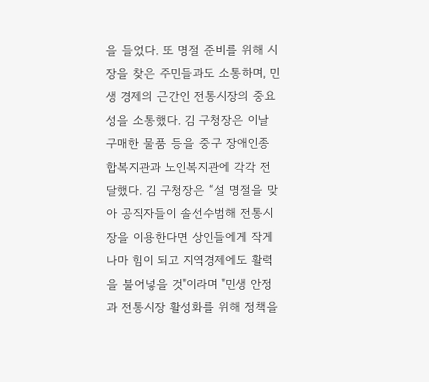을 들었다. 또 명절 준비를 위해 시장을 찾은 주민들과도 소통하며, 민생 경제의 근간인 전통시장의 중요성을 소통했다. 김 구청장은 이날 구매한 물품 등을 중구 장애인종합복지관과 노인복지관에 각각 전달했다. 김 구청장은 “설 명절을 맞아 공직자들이 솔선수범해 전통시장을 이용한다면 상인들에게 작게 나마 힘이 되고 지역경제에도 활력을 불어넣을 것"이라며 "민생 안정과 전통시장 활성화를 위해 정책을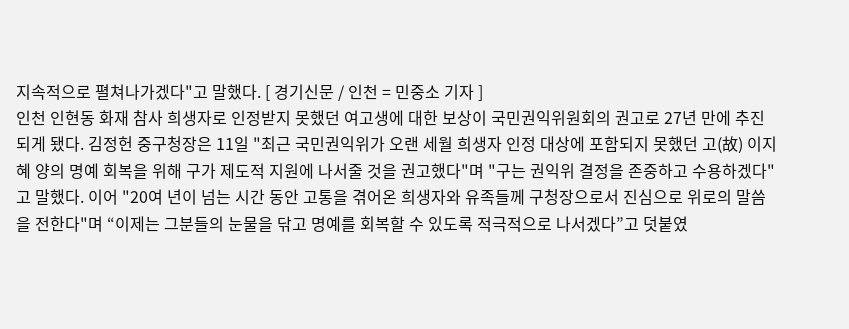지속적으로 펼쳐나가겠다"고 말했다. [ 경기신문 / 인천 = 민중소 기자 ]
인천 인현동 화재 참사 희생자로 인정받지 못했던 여고생에 대한 보상이 국민권익위원회의 권고로 27년 만에 추진되게 됐다. 김정헌 중구청장은 11일 "최근 국민권익위가 오랜 세월 희생자 인정 대상에 포함되지 못했던 고(故) 이지혜 양의 명예 회복을 위해 구가 제도적 지원에 나서줄 것을 권고했다"며 "구는 권익위 결정을 존중하고 수용하겠다"고 말했다. 이어 "20여 년이 넘는 시간 동안 고통을 겪어온 희생자와 유족들께 구청장으로서 진심으로 위로의 말씀을 전한다"며 “이제는 그분들의 눈물을 닦고 명예를 회복할 수 있도록 적극적으로 나서겠다”고 덧붙였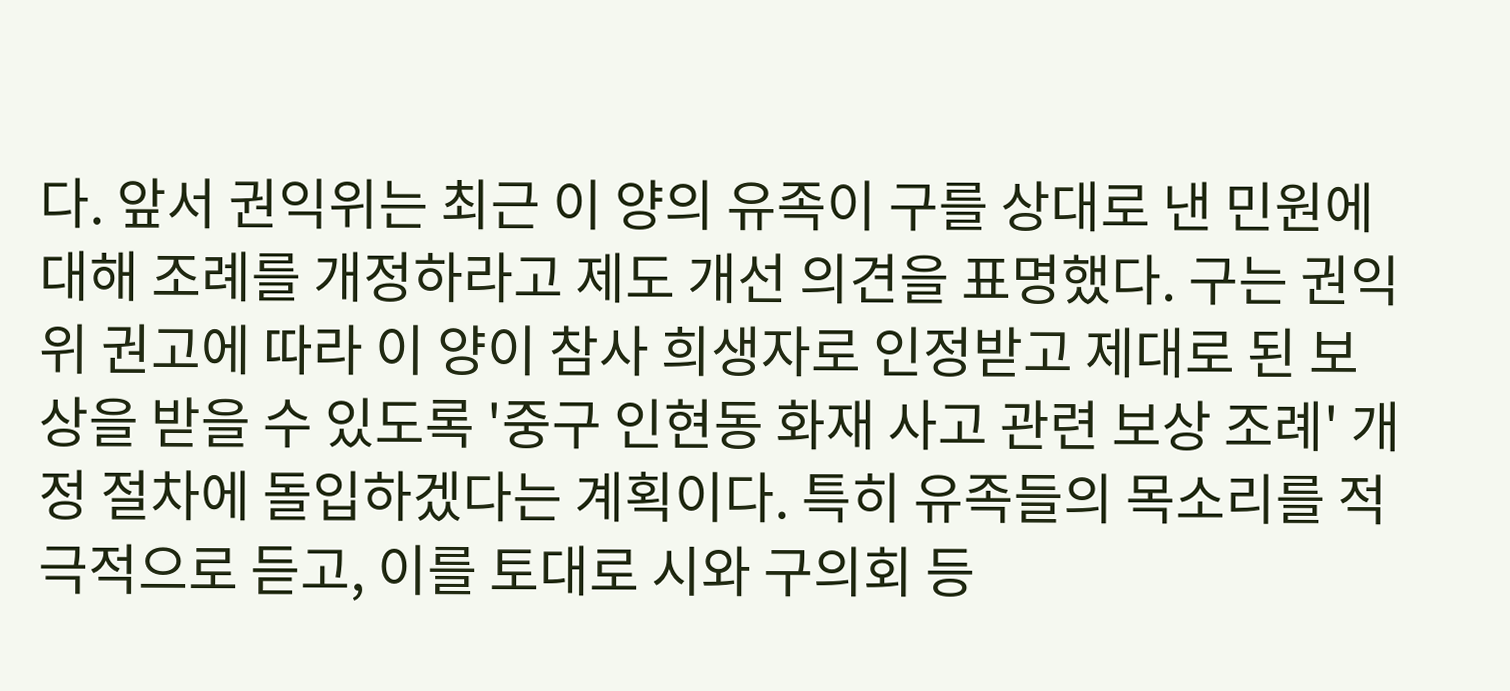다. 앞서 권익위는 최근 이 양의 유족이 구를 상대로 낸 민원에 대해 조례를 개정하라고 제도 개선 의견을 표명했다. 구는 권익위 권고에 따라 이 양이 참사 희생자로 인정받고 제대로 된 보상을 받을 수 있도록 '중구 인현동 화재 사고 관련 보상 조례' 개정 절차에 돌입하겠다는 계획이다. 특히 유족들의 목소리를 적극적으로 듣고, 이를 토대로 시와 구의회 등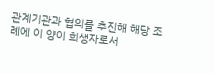관계기관과 협의를 추진해 해당 조례에 이 양이 희생자로서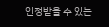인정받을 수 있는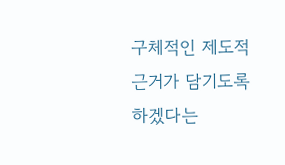구체적인 제도적 근거가 담기도록 하겠다는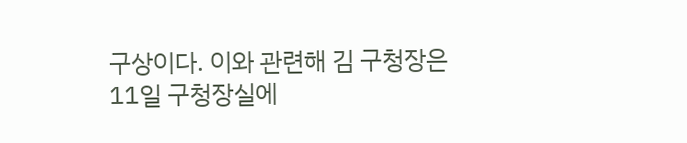구상이다. 이와 관련해 김 구청장은 11일 구청장실에